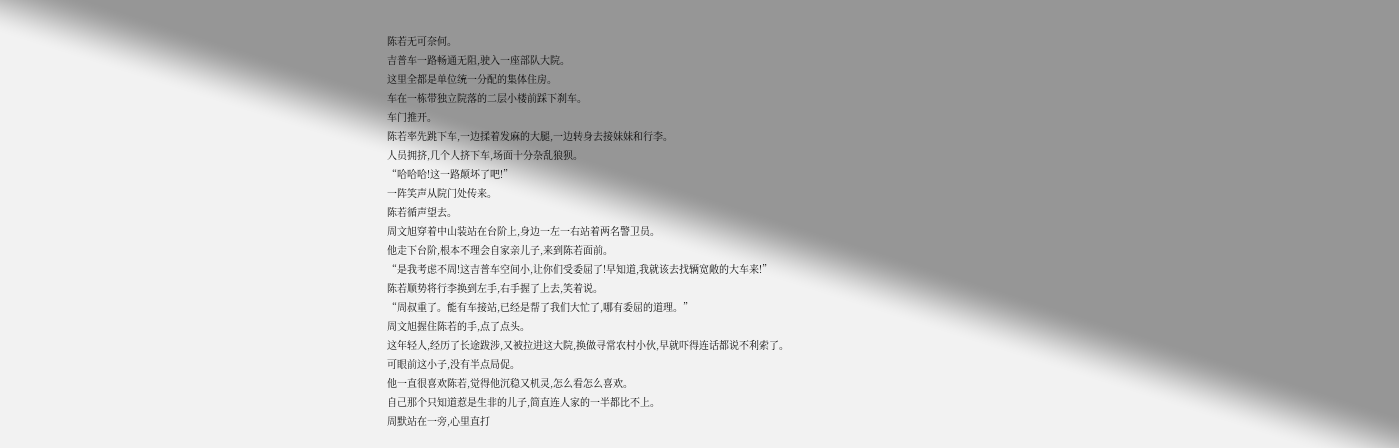陈若无可奈何。
吉普车一路畅通无阻,驶入一座部队大院。
这里全都是单位统一分配的集体住房。
车在一栋带独立院落的二层小楼前踩下刹车。
车门推开。
陈若率先跳下车,一边揉着发麻的大腿,一边转身去接妹妹和行李。
人员拥挤,几个人挤下车,场面十分杂乱狼狈。
“哈哈哈!这一路颠坏了吧!”
一阵笑声从院门处传来。
陈若循声望去。
周文旭穿着中山装站在台阶上,身边一左一右站着两名警卫员。
他走下台阶,根本不理会自家亲儿子,来到陈若面前。
“是我考虑不周!这吉普车空间小,让你们受委屈了!早知道,我就该去找辆宽敞的大车来!”
陈若顺势将行李换到左手,右手握了上去,笑着说。
“周叔重了。能有车接站,已经是帮了我们大忙了,哪有委屈的道理。”
周文旭握住陈若的手,点了点头。
这年轻人,经历了长途跋涉,又被拉进这大院,换做寻常农村小伙,早就吓得连话都说不利索了。
可眼前这小子,没有半点局促。
他一直很喜欢陈若,觉得他沉稳又机灵,怎么看怎么喜欢。
自己那个只知道惹是生非的儿子,简直连人家的一半都比不上。
周默站在一旁,心里直打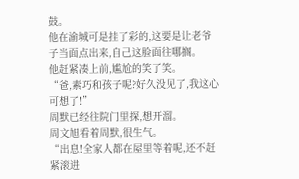鼓。
他在渝城可是挂了彩的,这要是让老爷子当面点出来,自己这脸面往哪搁。
他赶紧凑上前,尴尬的笑了笑。
“爸,素巧和孩子呢?好久没见了,我这心可想了!”
周默已经往院门里探,想开溜。
周文旭看着周默,很生气。
“出息!全家人都在屋里等着呢,还不赶紧滚进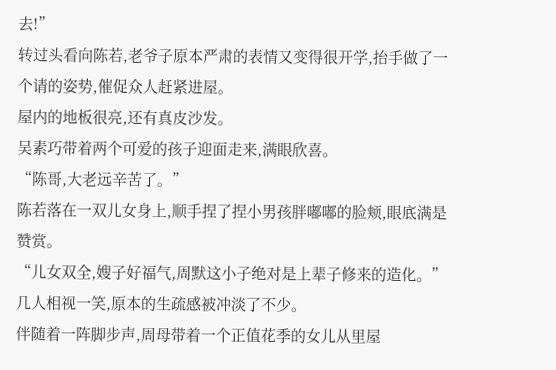去!”
转过头看向陈若,老爷子原本严肃的表情又变得很开学,抬手做了一个请的姿势,催促众人赶紧进屋。
屋内的地板很亮,还有真皮沙发。
吴素巧带着两个可爱的孩子迎面走来,满眼欣喜。
“陈哥,大老远辛苦了。”
陈若落在一双儿女身上,顺手捏了捏小男孩胖嘟嘟的脸颊,眼底满是赞赏。
“儿女双全,嫂子好福气,周默这小子绝对是上辈子修来的造化。”
几人相视一笑,原本的生疏感被冲淡了不少。
伴随着一阵脚步声,周母带着一个正值花季的女儿从里屋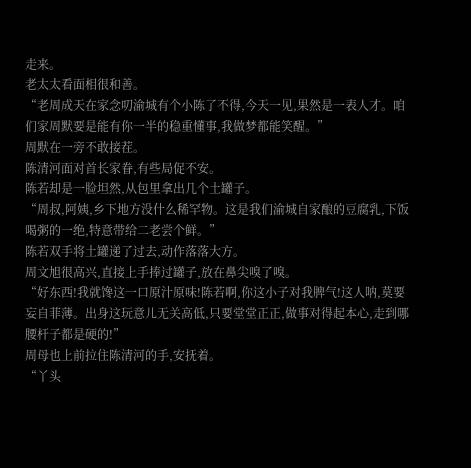走来。
老太太看面相很和善。
“老周成天在家念叨渝城有个小陈了不得,今天一见,果然是一表人才。咱们家周默要是能有你一半的稳重懂事,我做梦都能笑醒。”
周默在一旁不敢接茬。
陈清河面对首长家眷,有些局促不安。
陈若却是一脸坦然,从包里拿出几个土罐子。
“周叔,阿姨,乡下地方没什么稀罕物。这是我们渝城自家酿的豆腐乳,下饭喝粥的一绝,特意带给二老尝个鲜。”
陈若双手将土罐递了过去,动作落落大方。
周文旭很高兴,直接上手捧过罐子,放在鼻尖嗅了嗅。
“好东西!我就馋这一口原汁原味!陈若啊,你这小子对我脾气!这人呐,莫要妄自菲薄。出身这玩意儿无关高低,只要堂堂正正,做事对得起本心,走到哪腰杆子都是硬的!”
周母也上前拉住陈清河的手,安抚着。
“丫头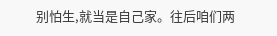别怕生,就当是自己家。往后咱们两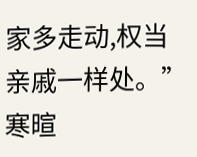家多走动,权当亲戚一样处。”
寒暄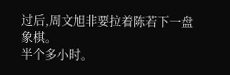过后,周文旭非要拉着陈若下一盘象棋。
半个多小时。